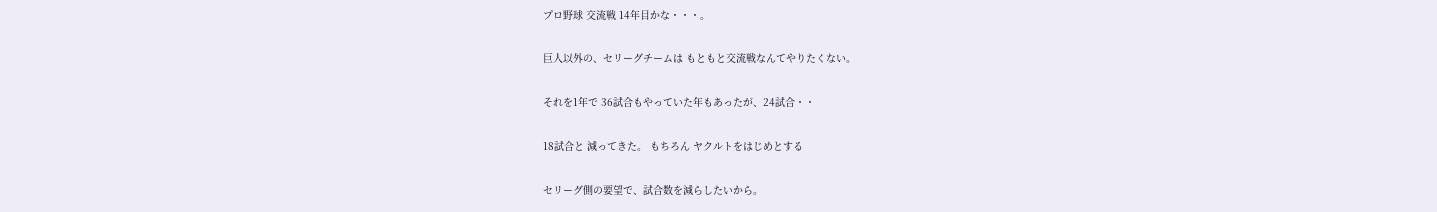プロ野球 交流戦 14年目かな・・・。

巨人以外の、セリーグチームは もともと交流戦なんてやりたくない。

それを1年で 36試合もやっていた年もあったが、24試合・・

18試合と 減ってきた。 もちろん ヤクルトをはじめとする

セリーグ側の要望で、試合数を減らしたいから。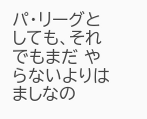パ・リーグとしても、それでもまだ やらないよりはましなの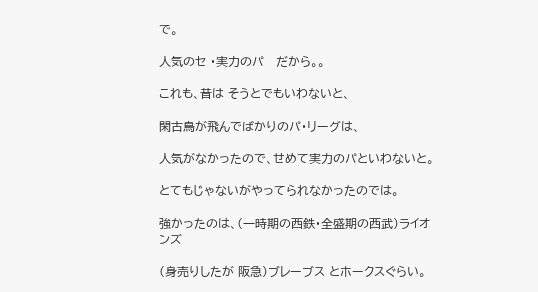で。

人気のセ ・実力のパ   だから。。

これも、昔は そうとでもいわないと、

閑古鳥が飛んでばかりのパ・リーグは、

人気がなかったので、せめて実力のパといわないと。

とてもじゃないがやってられなかったのでは。

強かったのは、(一時期の西鉄・全盛期の西武)ライオンズ

(身売りしたが 阪急)ブレーブス とホークスぐらい。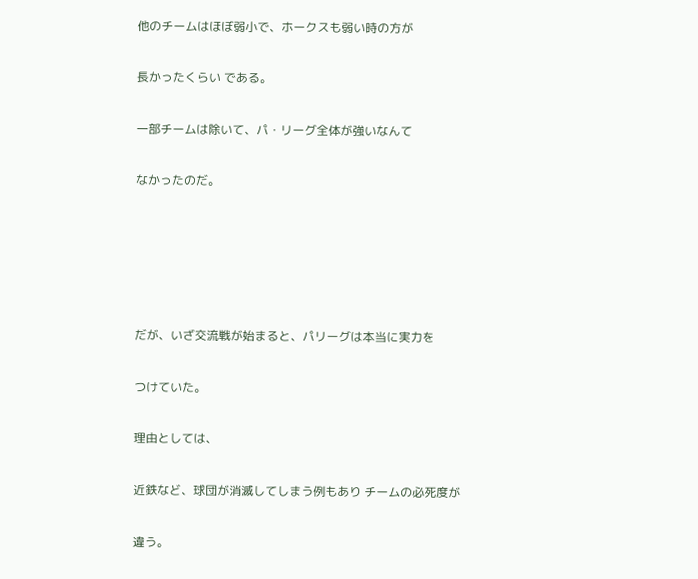他のチームはほぼ弱小で、ホークスも弱い時の方が

長かったくらい である。

一部チームは除いて、パ・リーグ全体が強いなんて

なかったのだ。





だが、いざ交流戦が始まると、パリーグは本当に実力を

つけていた。

理由としては、

近鉄など、球団が消滅してしまう例もあり チームの必死度が

違う。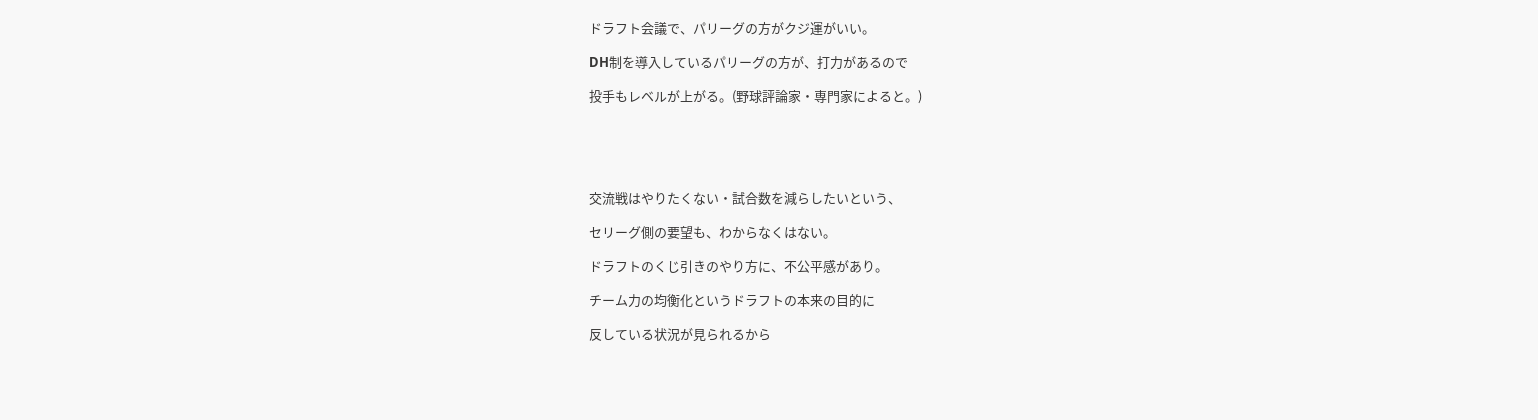ドラフト会議で、パリーグの方がクジ運がいい。

DH制を導入しているパリーグの方が、打力があるので

投手もレベルが上がる。(野球評論家・専門家によると。)





交流戦はやりたくない・試合数を減らしたいという、

セリーグ側の要望も、わからなくはない。

ドラフトのくじ引きのやり方に、不公平感があり。

チーム力の均衡化というドラフトの本来の目的に

反している状況が見られるから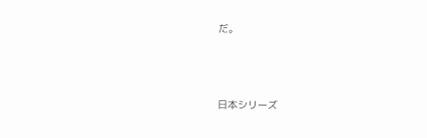だ。



日本シリーズ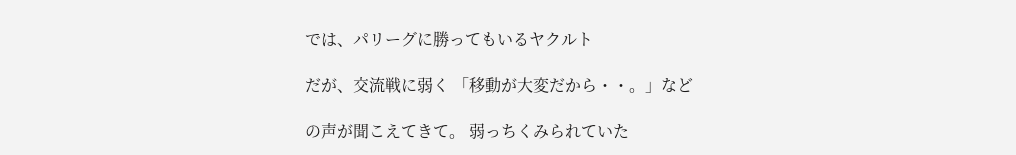では、パリーグに勝ってもいるヤクルト

だが、交流戦に弱く 「移動が大変だから・・。」など

の声が聞こえてきて。 弱っちくみられていた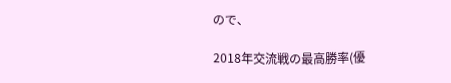ので、

2018年交流戦の最高勝率(優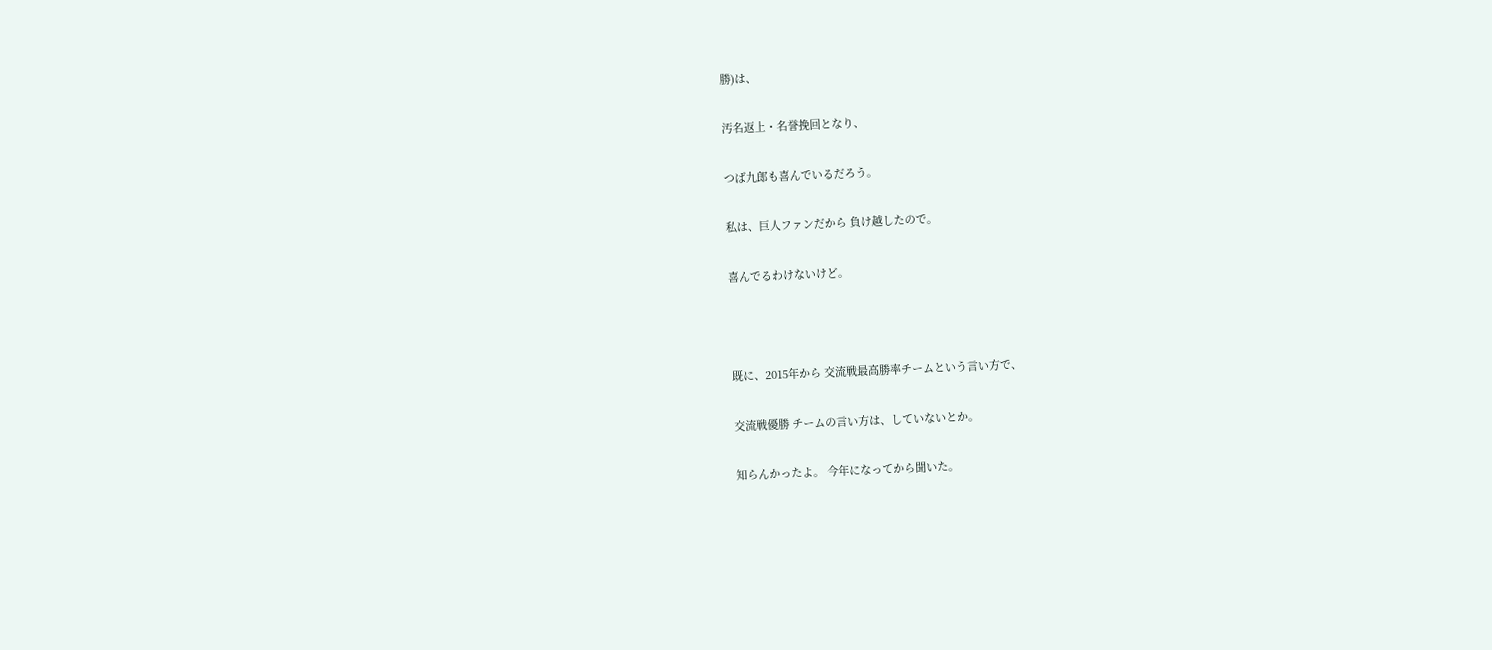勝)は、

汚名返上・名誉挽回となり、

つば九郎も喜んでいるだろう。

私は、巨人ファンだから 負け越したので。

喜んでるわけないけど。



既に、2015年から 交流戦最高勝率チームという言い方で、

交流戦優勝 チームの言い方は、していないとか。

知らんかったよ。 今年になってから聞いた。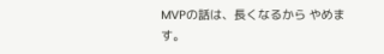MVPの話は、長くなるから やめます。